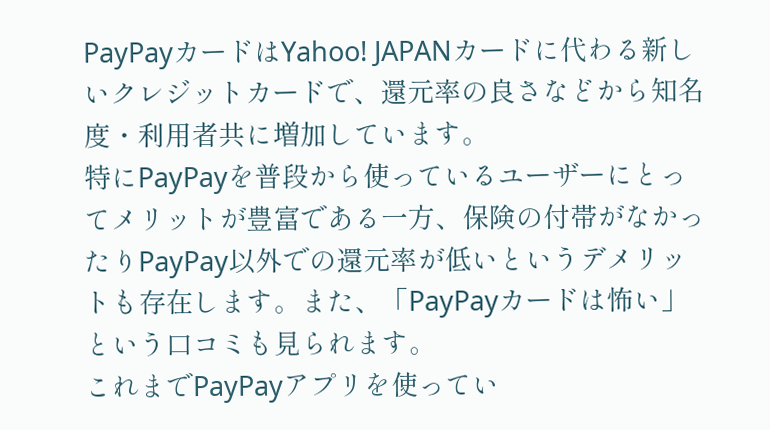PayPayカードはYahoo! JAPANカードに代わる新しいクレジットカードで、還元率の良さなどから知名度・利用者共に増加しています。
特にPayPayを普段から使っているユーザーにとってメリットが豊富である一方、保険の付帯がなかったりPayPay以外での還元率が低いというデメリットも存在します。また、「PayPayカードは怖い」という口コミも見られます。
これまでPayPayアプリを使ってい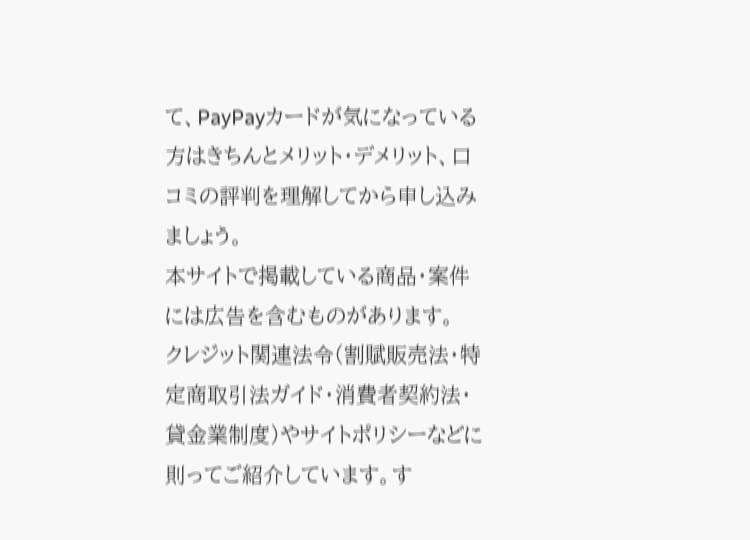て、PayPayカードが気になっている方はきちんとメリット・デメリット、口コミの評判を理解してから申し込みましょう。
本サイトで掲載している商品・案件には広告を含むものがあります。
クレジット関連法令(割賦販売法・特定商取引法ガイド・消費者契約法・貸金業制度)やサイトポリシーなどに則ってご紹介しています。す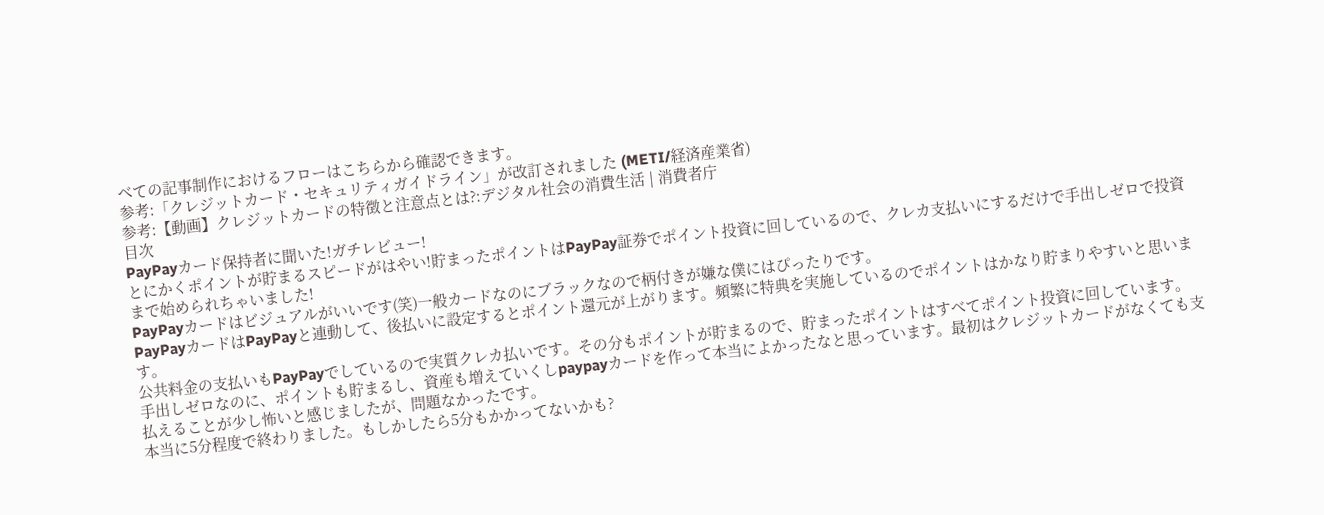べての記事制作におけるフローはこちらから確認できます。
参考:「クレジットカード・セキュリティガイドライン」が改訂されました (METI/経済産業省)
参考:【動画】クレジットカードの特徴と注意点とは?:デジタル社会の消費生活 | 消費者庁
目次
PayPayカード保持者に聞いた!ガチレビュー!
とにかくポイントが貯まるスピードがはやい!貯まったポイントはPayPay証券でポイント投資に回しているので、クレカ支払いにするだけで手出しゼロで投資まで始められちゃいました!
PayPayカードはビジュアルがいいです(笑)一般カードなのにブラックなので柄付きが嫌な僕にはぴったりです。
PayPayカードはPayPayと連動して、後払いに設定するとポイント還元が上がります。頻繁に特典を実施しているのでポイントはかなり貯まりやすいと思います。
公共料金の支払いもPayPayでしているので実質クレカ払いです。その分もポイントが貯まるので、貯まったポイントはすべてポイント投資に回しています。
手出しゼロなのに、ポイントも貯まるし、資産も増えていくしpaypayカードを作って本当によかったなと思っています。最初はクレジットカードがなくても支払えることが少し怖いと感じましたが、問題なかったです。
本当に5分程度で終わりました。もしかしたら5分もかかってないかも?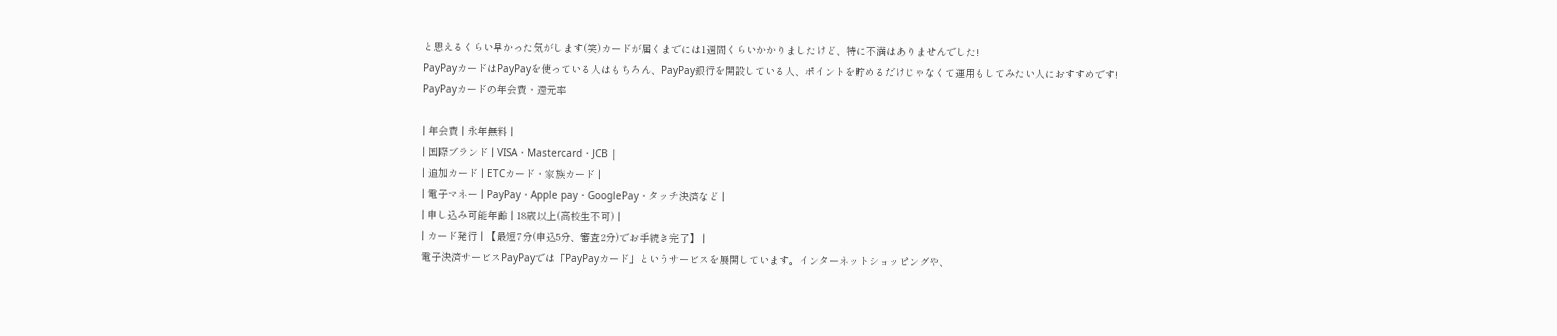と思えるくらい早かった気がします(笑)カードが届くまでには1週間くらいかかりましたけど、特に不満はありませんでした!
PayPayカードはPayPayを使っている人はもちろん、PayPay銀行を開設している人、ポイントを貯めるだけじゃなくて運用もしてみたい人におすすめです!
PayPayカードの年会費・還元率

| 年会費 | 永年無料 |
| 国際ブランド | VISA・Mastercard・JCB |
| 追加カード | ETCカード・家族カード |
| 電子マネー | PayPay・Apple pay・GooglePay・タッチ決済など |
| 申し込み可能年齢 | 18歳以上(高校生不可) |
| カード発行 | 【最短7分(申込5分、審査2分)でお手続き完了】 |
電子決済サービスPayPayでは「PayPayカード」というサービスを展開しています。インターネットショッピングや、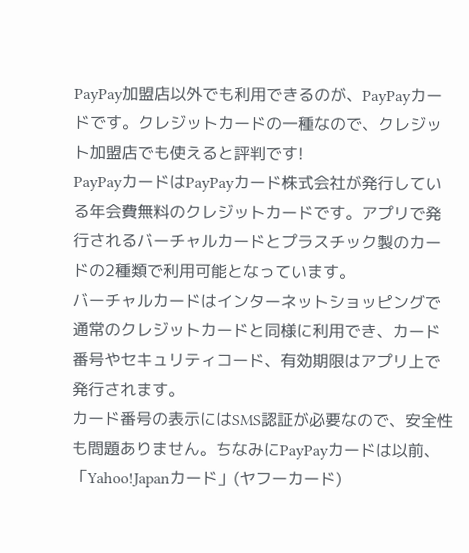PayPay加盟店以外でも利用できるのが、PayPayカードです。クレジットカードの一種なので、クレジット加盟店でも使えると評判です!
PayPayカードはPayPayカード株式会社が発行している年会費無料のクレジットカードです。アプリで発行されるバーチャルカードとプラスチック製のカードの2種類で利用可能となっています。
バーチャルカードはインターネットショッピングで通常のクレジットカードと同様に利用でき、カード番号やセキュリティコード、有効期限はアプリ上で発行されます。
カード番号の表示にはSMS認証が必要なので、安全性も問題ありません。ちなみにPayPayカードは以前、「Yahoo!Japanカード」(ヤフーカード)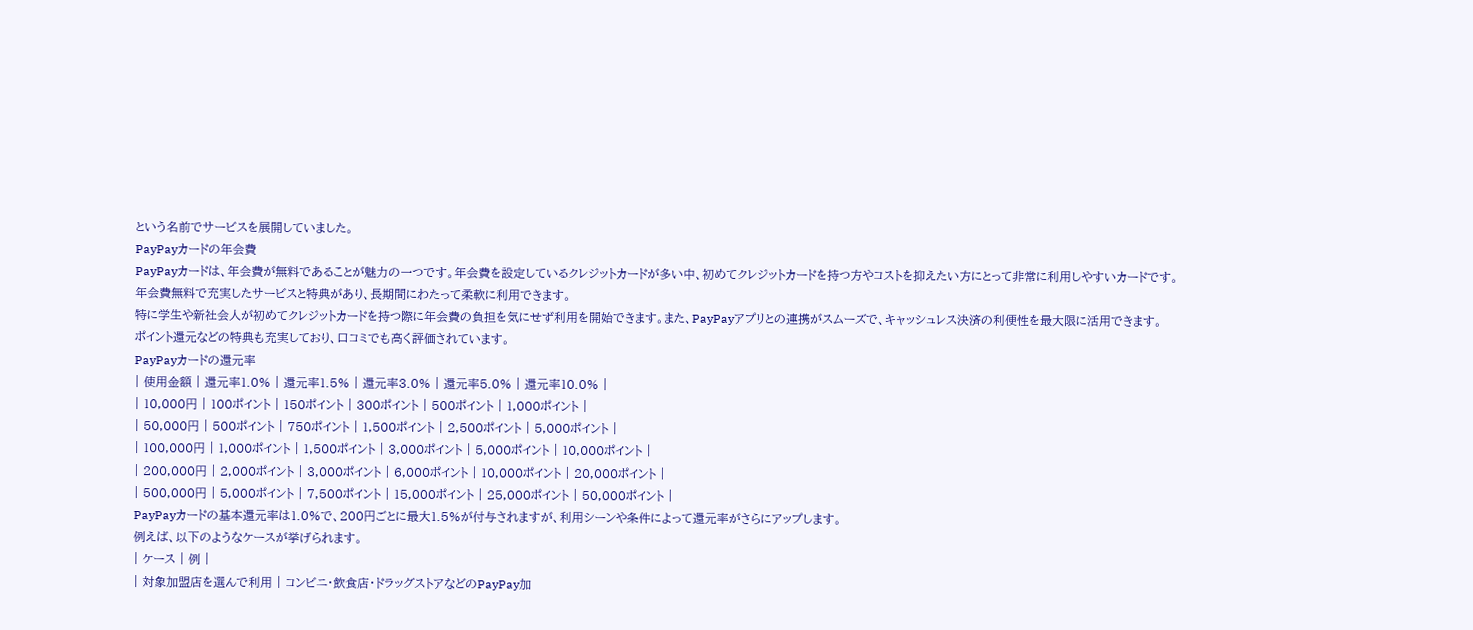という名前でサービスを展開していました。
PayPayカードの年会費
PayPayカードは、年会費が無料であることが魅力の一つです。年会費を設定しているクレジットカードが多い中、初めてクレジットカードを持つ方やコストを抑えたい方にとって非常に利用しやすいカードです。
年会費無料で充実したサービスと特典があり、長期間にわたって柔軟に利用できます。
特に学生や新社会人が初めてクレジットカードを持つ際に年会費の負担を気にせず利用を開始できます。また、PayPayアプリとの連携がスムーズで、キャッシュレス決済の利便性を最大限に活用できます。
ポイント還元などの特典も充実しており、口コミでも高く評価されています。
PayPayカードの還元率
| 使用金額 | 還元率1.0% | 還元率1.5% | 還元率3.0% | 還元率5.0% | 還元率10.0% |
| 10,000円 | 100ポイント | 150ポイント | 300ポイント | 500ポイント | 1,000ポイント |
| 50,000円 | 500ポイント | 750ポイント | 1,500ポイント | 2,500ポイント | 5,000ポイント |
| 100,000円 | 1,000ポイント | 1,500ポイント | 3,000ポイント | 5,000ポイント | 10,000ポイント |
| 200,000円 | 2,000ポイント | 3,000ポイント | 6,000ポイント | 10,000ポイント | 20,000ポイント |
| 500,000円 | 5,000ポイント | 7,500ポイント | 15,000ポイント | 25,000ポイント | 50,000ポイント |
PayPayカードの基本還元率は1.0%で、200円ごとに最大1.5%が付与されますが、利用シーンや条件によって還元率がさらにアップします。
例えば、以下のようなケースが挙げられます。
| ケース | 例 |
| 対象加盟店を選んで利用 | コンビニ・飲食店・ドラッグストアなどのPayPay加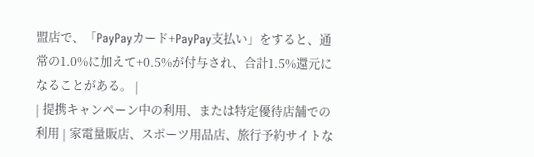盟店で、「PayPayカード+PayPay支払い」をすると、通常の1.0%に加えて+0.5%が付与され、合計1.5%還元になることがある。 |
| 提携キャンペーン中の利用、または特定優待店舗での利用 | 家電量販店、スポーツ用品店、旅行予約サイトな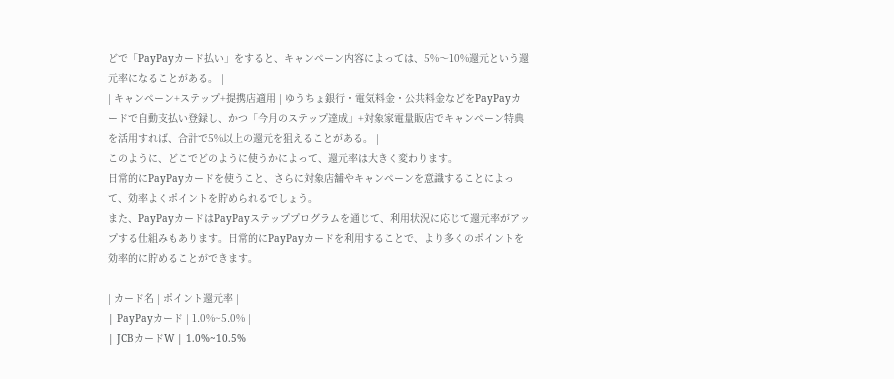どで「PayPayカード払い」をすると、キャンペーン内容によっては、5%〜10%還元という還元率になることがある。 |
| キャンペーン+ステップ+提携店適用 | ゆうちょ銀行・電気料金・公共料金などをPayPayカードで自動支払い登録し、かつ「今月のステップ達成」+対象家電量販店でキャンペーン特典を活用すれば、合計で5%以上の還元を狙えることがある。 |
このように、どこでどのように使うかによって、還元率は大きく変わります。
日常的にPayPayカードを使うこと、さらに対象店舗やキャンペーンを意識することによって、効率よくポイントを貯められるでしょう。
また、PayPayカードはPayPayステッププログラムを通じて、利用状況に応じて還元率がアップする仕組みもあります。日常的にPayPayカードを利用することで、より多くのポイントを効率的に貯めることができます。

| カード名 | ポイント還元率 |
| PayPayカード | 1.0%~5.0% |
| JCBカードW | 1.0%~10.5%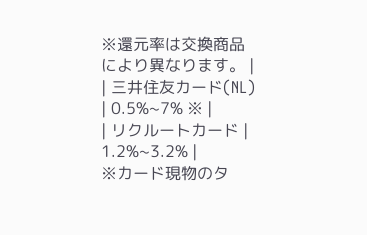※還元率は交換商品により異なります。 |
| 三井住友カード(NL) | 0.5%~7% ※ |
| リクルートカード | 1.2%~3.2% |
※カード現物のタ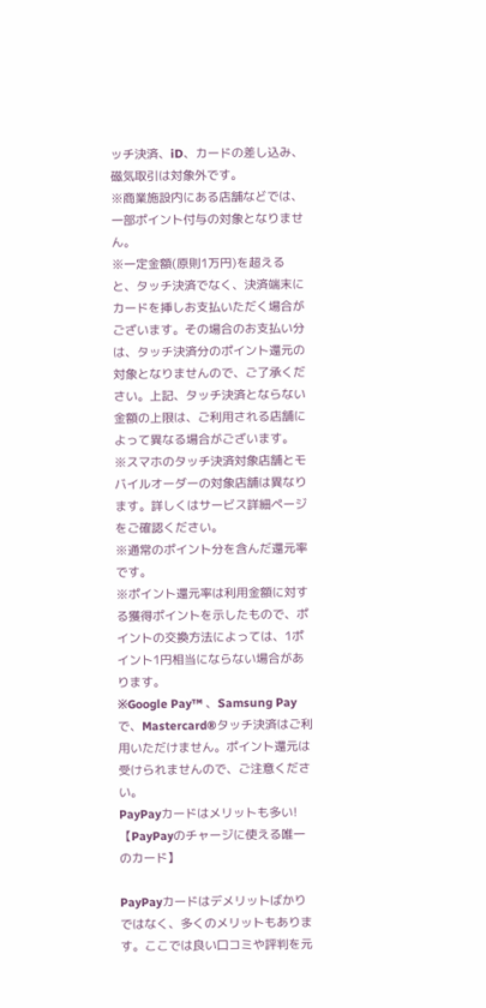ッチ決済、iD、カードの差し込み、磁気取引は対象外です。
※商業施設内にある店舗などでは、一部ポイント付与の対象となりません。
※一定金額(原則1万円)を超えると、タッチ決済でなく、決済端末にカードを挿しお支払いただく場合がございます。その場合のお支払い分は、タッチ決済分のポイント還元の対象となりませんので、ご了承ください。上記、タッチ決済とならない金額の上限は、ご利用される店舗によって異なる場合がございます。
※スマホのタッチ決済対象店舗とモバイルオーダーの対象店舗は異なります。詳しくはサービス詳細ページをご確認ください。
※通常のポイント分を含んだ還元率です。
※ポイント還元率は利用金額に対する獲得ポイントを示したもので、ポイントの交換方法によっては、1ポイント1円相当にならない場合があります。
※Google Pay™ 、Samsung Payで、Mastercard®タッチ決済はご利用いただけません。ポイント還元は受けられませんので、ご注意ください。
PayPayカードはメリットも多い!【PayPayのチャージに使える唯一のカード】

PayPayカードはデメリットばかりではなく、多くのメリットもあります。ここでは良い口コミや評判を元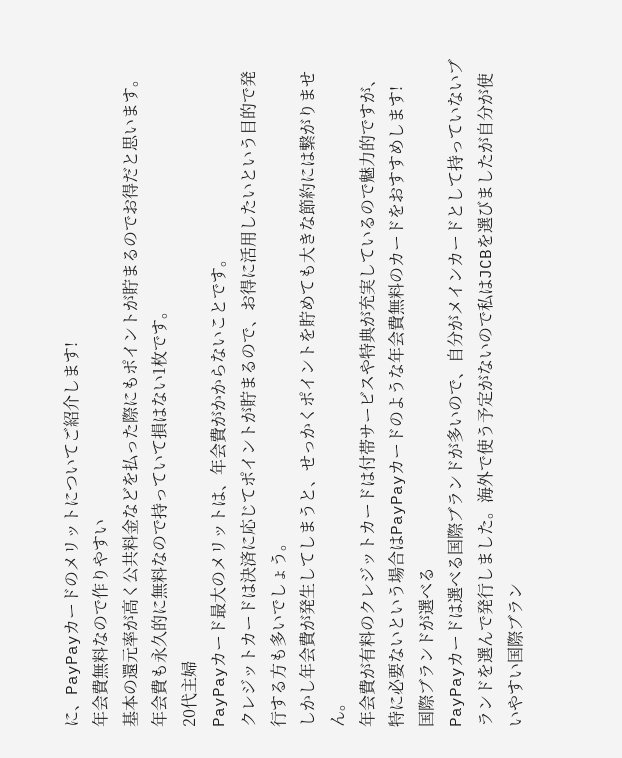に、PayPayカードのメリットについてご紹介します!
年会費無料なので作りやすい
基本の還元率が高く公共料金などを払った際にもポイントが貯まるのでお得だと思います。年会費も永久的に無料なので持っていて損はない1枚です。
20代主婦
PayPayカード最大のメリットは、年会費がかからないことです。
クレジットカードは決済に応じてポイントが貯まるので、お得に活用したいという目的で発行する方も多いでしょう。
しかし年会費が発生してしまうと、せっかくポイントを貯めても大きな節約には繋がりません。
年会費が有料のクレジットカードは付帯サービスや特典が充実しているので魅力的ですが、特に必要ないという場合はPayPayカードのような年会費無料のカードをおすすめします!
国際ブランドが選べる
PayPayカードは選べる国際ブランドが多いので、自分がメインカードとして持っていないブランドを選んで発行しました。海外で使う予定がないので私はJCBを選びましたが自分が使いやすい国際ブラン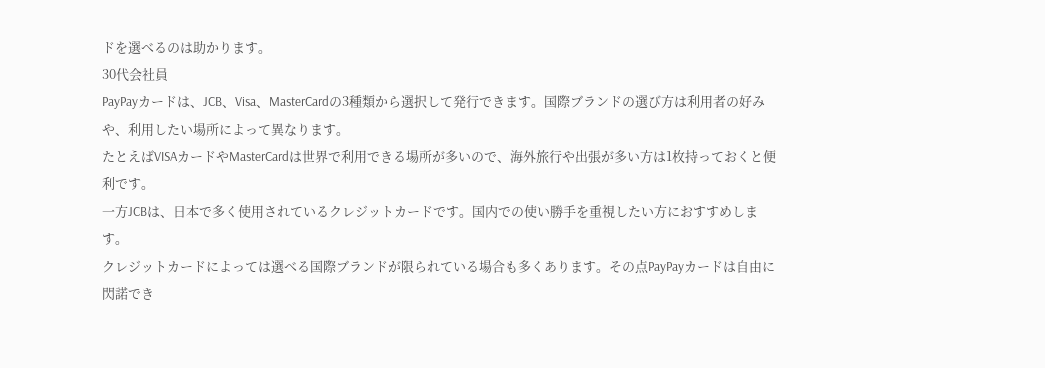ドを選べるのは助かります。
30代会社員
PayPayカードは、JCB、Visa、MasterCardの3種類から選択して発行できます。国際ブランドの選び方は利用者の好みや、利用したい場所によって異なります。
たとえばVISAカードやMasterCardは世界で利用できる場所が多いので、海外旅行や出張が多い方は1枚持っておくと便利です。
一方JCBは、日本で多く使用されているクレジットカードです。国内での使い勝手を重視したい方におすすめします。
クレジットカードによっては選べる国際ブランドが限られている場合も多くあります。その点PayPayカードは自由に閃諾でき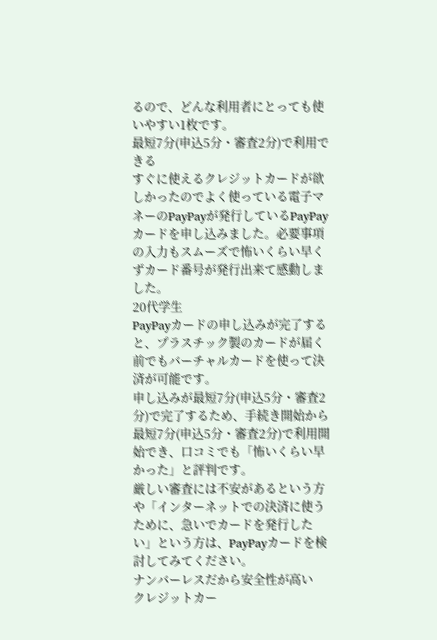るので、どんな利用者にとっても使いやすい1枚です。
最短7分(申込5分・審査2分)で利用できる
すぐに使えるクレジットカードが欲しかったのでよく使っている電子マネーのPayPayが発行しているPayPayカードを申し込みました。必要事項の入力もスムーズで怖いくらい早くずカード番号が発行出来て感動しました。
20代学生
PayPayカードの申し込みが完了すると、プラスチック製のカードが届く前でもバーチャルカードを使って決済が可能です。
申し込みが最短7分(申込5分・審査2分)で完了するため、手続き開始から最短7分(申込5分・審査2分)で利用開始でき、口コミでも「怖いくらい早かった」と評判です。
厳しい審査には不安があるという方や「インターネットでの決済に使うために、急いでカードを発行したい」という方は、PayPayカードを検討してみてください。
ナンバーレスだから安全性が高い
クレジットカー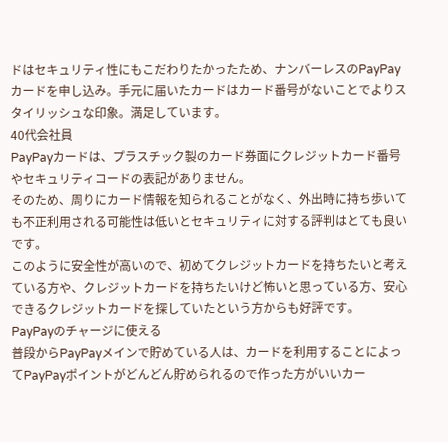ドはセキュリティ性にもこだわりたかったため、ナンバーレスのPayPayカードを申し込み。手元に届いたカードはカード番号がないことでよりスタイリッシュな印象。満足しています。
40代会社員
PayPayカードは、プラスチック製のカード券面にクレジットカード番号やセキュリティコードの表記がありません。
そのため、周りにカード情報を知られることがなく、外出時に持ち歩いても不正利用される可能性は低いとセキュリティに対する評判はとても良いです。
このように安全性が高いので、初めてクレジットカードを持ちたいと考えている方や、クレジットカードを持ちたいけど怖いと思っている方、安心できるクレジットカードを探していたという方からも好評です。
PayPayのチャージに使える
普段からPayPayメインで貯めている人は、カードを利用することによってPayPayポイントがどんどん貯められるので作った方がいいカー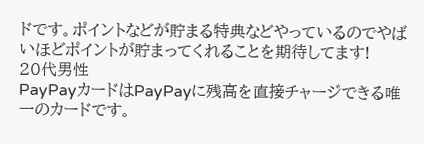ドです。ポイントなどが貯まる特典などやっているのでやばいほどポイントが貯まってくれることを期待してます!
20代男性
PayPayカードはPayPayに残高を直接チャージできる唯一のカードです。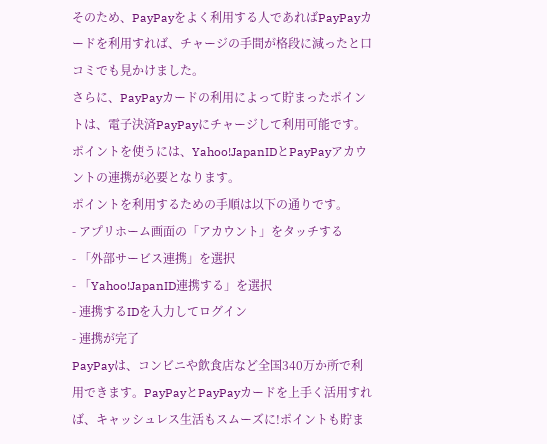そのため、PayPayをよく利用する人であればPayPayカードを利用すれば、チャージの手間が格段に減ったと口コミでも見かけました。
さらに、PayPayカードの利用によって貯まったポイントは、電子決済PayPayにチャージして利用可能です。ポイントを使うには、Yahoo!JapanIDとPayPayアカウントの連携が必要となります。
ポイントを利用するための手順は以下の通りです。
- アプリホーム画面の「アカウント」をタッチする
- 「外部サービス連携」を選択
- 「Yahoo!JapanID連携する」を選択
- 連携するIDを入力してログイン
- 連携が完了
PayPayは、コンビニや飲食店など全国340万か所で利用できます。PayPayとPayPayカードを上手く活用すれば、キャッシュレス生活もスムーズに!ポイントも貯ま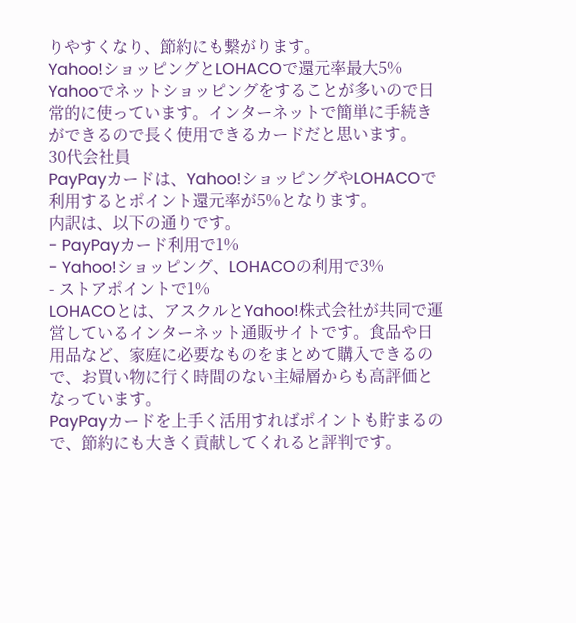りやすくなり、節約にも繋がります。
Yahoo!ショッピングとLOHACOで還元率最大5%
Yahooでネットショッピングをすることが多いので日常的に使っています。インターネットで簡単に手続きができるので長く使用できるカードだと思います。
30代会社員
PayPayカードは、Yahoo!ショッピングやLOHACOで利用するとポイント還元率が5%となります。
内訳は、以下の通りです。
- PayPayカード利用で1%
- Yahoo!ショッピング、LOHACOの利用で3%
- ストアポイントで1%
LOHACOとは、アスクルとYahoo!株式会社が共同で運営しているインターネット通販サイトです。食品や日用品など、家庭に必要なものをまとめて購入できるので、お買い物に行く時間のない主婦層からも高評価となっています。
PayPayカードを上手く活用すればポイントも貯まるので、節約にも大きく貢献してくれると評判です。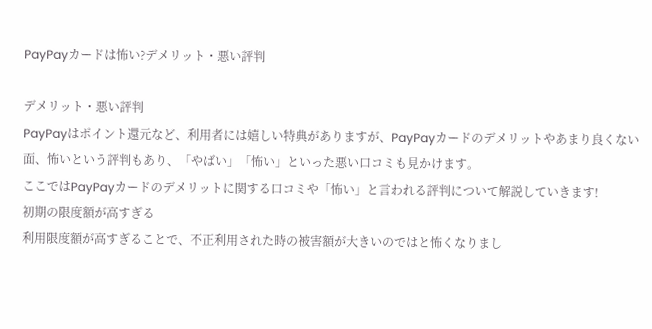PayPayカードは怖い?デメリット・悪い評判

デメリット・悪い評判
PayPayはポイント還元など、利用者には嬉しい特典がありますが、PayPayカードのデメリットやあまり良くない面、怖いという評判もあり、「やばい」「怖い」といった悪い口コミも見かけます。
ここではPayPayカードのデメリットに関する口コミや「怖い」と言われる評判について解説していきます!
初期の限度額が高すぎる
利用限度額が高すぎることで、不正利用された時の被害額が大きいのではと怖くなりまし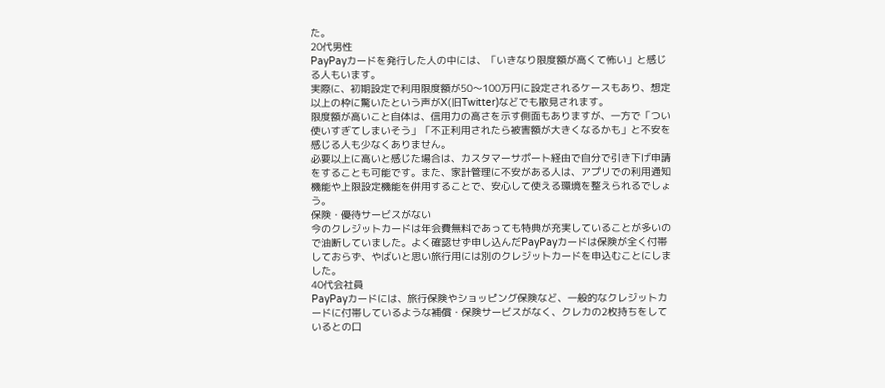た。
20代男性
PayPayカードを発行した人の中には、「いきなり限度額が高くて怖い」と感じる人もいます。
実際に、初期設定で利用限度額が50〜100万円に設定されるケースもあり、想定以上の枠に驚いたという声がX(旧Twitter)などでも散見されます。
限度額が高いこと自体は、信用力の高さを示す側面もありますが、一方で「つい使いすぎてしまいそう」「不正利用されたら被害額が大きくなるかも」と不安を感じる人も少なくありません。
必要以上に高いと感じた場合は、カスタマーサポート経由で自分で引き下げ申請をすることも可能です。また、家計管理に不安がある人は、アプリでの利用通知機能や上限設定機能を併用することで、安心して使える環境を整えられるでしょう。
保険・優待サービスがない
今のクレジットカードは年会費無料であっても特典が充実していることが多いので油断していました。よく確認せず申し込んだPayPayカードは保険が全く付帯しておらず、やばいと思い旅行用には別のクレジットカードを申込むことにしました。
40代会社員
PayPayカードには、旅行保険やショッピング保険など、一般的なクレジットカードに付帯しているような補償・保険サービスがなく、クレカの2枚持ちをしているとの口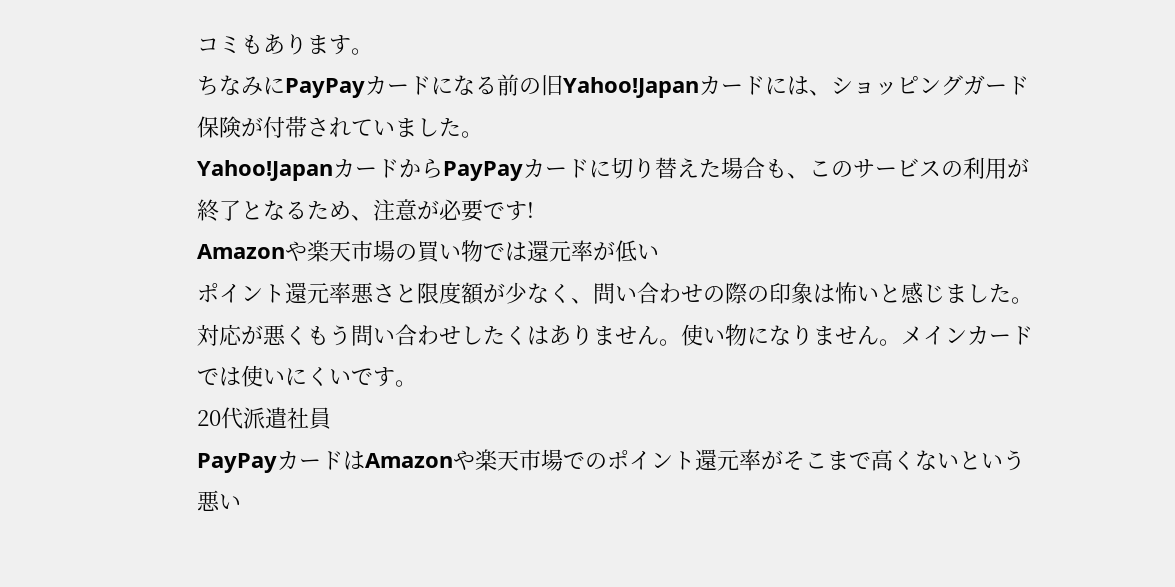コミもあります。
ちなみにPayPayカードになる前の旧Yahoo!Japanカードには、ショッピングガード保険が付帯されていました。
Yahoo!JapanカードからPayPayカードに切り替えた場合も、このサービスの利用が終了となるため、注意が必要です!
Amazonや楽天市場の買い物では還元率が低い
ポイント還元率悪さと限度額が少なく、問い合わせの際の印象は怖いと感じました。対応が悪くもう問い合わせしたくはありません。使い物になりません。メインカードでは使いにくいです。
20代派遣社員
PayPayカードはAmazonや楽天市場でのポイント還元率がそこまで高くないという悪い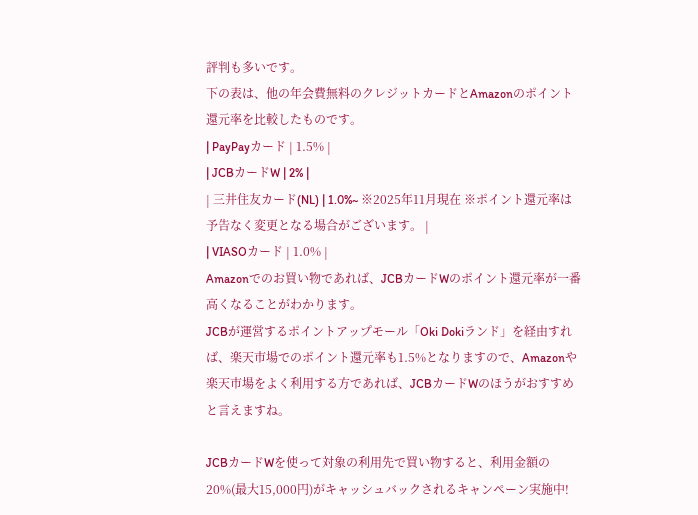評判も多いです。
下の表は、他の年会費無料のクレジットカードとAmazonのポイント還元率を比較したものです。
| PayPayカード | 1.5% |
| JCBカードW | 2% |
| 三井住友カード(NL) | 1.0%~ ※2025年11月現在 ※ポイント還元率は予告なく変更となる場合がございます。 |
| VIASOカード | 1.0% |
Amazonでのお買い物であれば、JCBカードWのポイント還元率が一番高くなることがわかります。
JCBが運営するポイントアップモール「Oki Dokiランド」を経由すれば、楽天市場でのポイント還元率も1.5%となりますので、Amazonや楽天市場をよく利用する方であれば、JCBカードWのほうがおすすめと言えますね。

JCBカードWを使って対象の利用先で買い物すると、利用金額の20%(最大15,000円)がキャッシュバックされるキャンペーン実施中!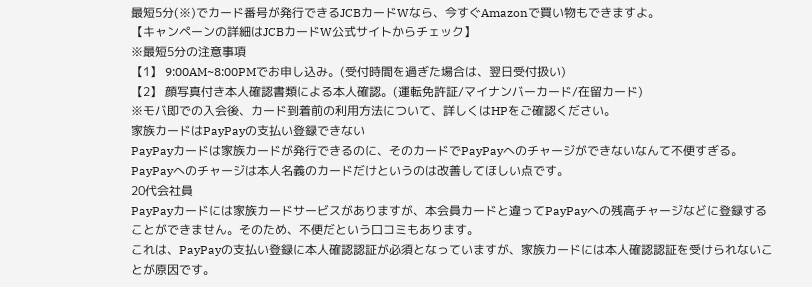最短5分(※)でカード番号が発行できるJCBカードWなら、今すぐAmazonで買い物もできますよ。
【キャンペーンの詳細はJCBカードW公式サイトからチェック】
※最短5分の注意事項
【1】 9:00AM~8:00PMでお申し込み。(受付時間を過ぎた場合は、翌日受付扱い)
【2】 顔写真付き本人確認書類による本人確認。(運転免許証/マイナンバーカード/在留カード)
※モバ即での入会後、カード到着前の利用方法について、詳しくはHPをご確認ください。
家族カードはPayPayの支払い登録できない
PayPayカードは家族カードが発行できるのに、そのカードでPayPayへのチャージができないなんて不便すぎる。PayPayへのチャージは本人名義のカードだけというのは改善してほしい点です。
20代会社員
PayPayカードには家族カードサービスがありますが、本会員カードと違ってPayPayへの残高チャージなどに登録することができません。そのため、不便だという口コミもあります。
これは、PayPayの支払い登録に本人確認認証が必須となっていますが、家族カードには本人確認認証を受けられないことが原因です。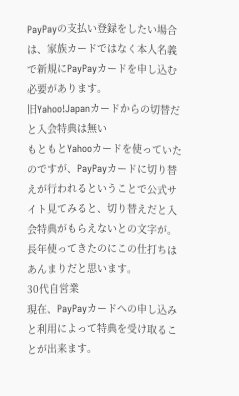PayPayの支払い登録をしたい場合は、家族カードではなく本人名義で新規にPayPayカードを申し込む必要があります。
旧Yahoo!Japanカードからの切替だと入会特典は無い
もともとYahooカードを使っていたのですが、PayPayカードに切り替えが行われるということで公式サイト見てみると、切り替えだと入会特典がもらえないとの文字が。長年使ってきたのにこの仕打ちはあんまりだと思います。
30代自営業
現在、PayPayカードへの申し込みと利用によって特典を受け取ることが出来ます。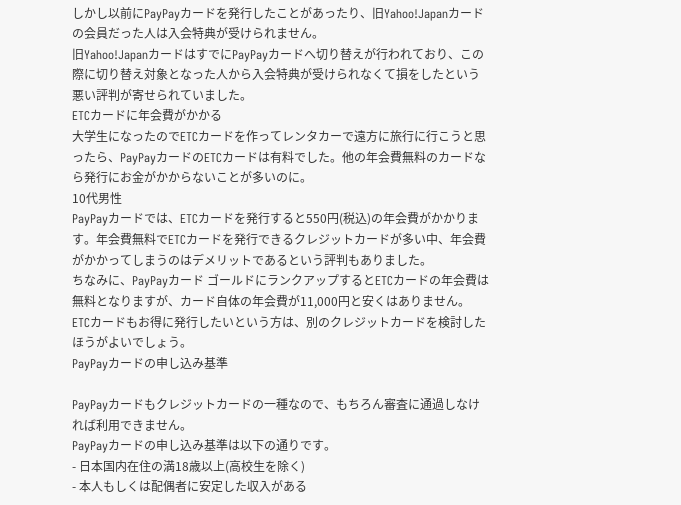しかし以前にPayPayカードを発行したことがあったり、旧Yahoo!Japanカードの会員だった人は入会特典が受けられません。
旧Yahoo!JapanカードはすでにPayPayカードへ切り替えが行われており、この際に切り替え対象となった人から入会特典が受けられなくて損をしたという悪い評判が寄せられていました。
ETCカードに年会費がかかる
大学生になったのでETCカードを作ってレンタカーで遠方に旅行に行こうと思ったら、PayPayカードのETCカードは有料でした。他の年会費無料のカードなら発行にお金がかからないことが多いのに。
10代男性
PayPayカードでは、ETCカードを発行すると550円(税込)の年会費がかかります。年会費無料でETCカードを発行できるクレジットカードが多い中、年会費がかかってしまうのはデメリットであるという評判もありました。
ちなみに、PayPayカード ゴールドにランクアップするとETCカードの年会費は無料となりますが、カード自体の年会費が11,000円と安くはありません。
ETCカードもお得に発行したいという方は、別のクレジットカードを検討したほうがよいでしょう。
PayPayカードの申し込み基準

PayPayカードもクレジットカードの一種なので、もちろん審査に通過しなければ利用できません。
PayPayカードの申し込み基準は以下の通りです。
- 日本国内在住の満18歳以上(高校生を除く)
- 本人もしくは配偶者に安定した収入がある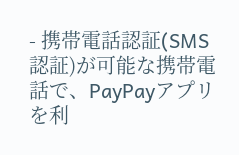- 携帯電話認証(SMS認証)が可能な携帯電話で、PayPayアプリを利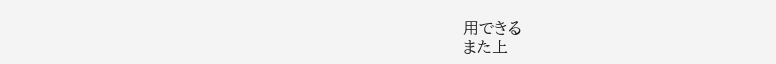用できる
また上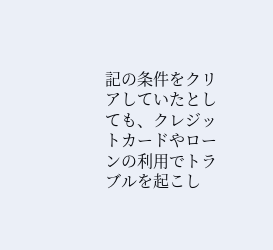記の条件をクリアしていたとしても、クレジットカードやローンの利用でトラブルを起こし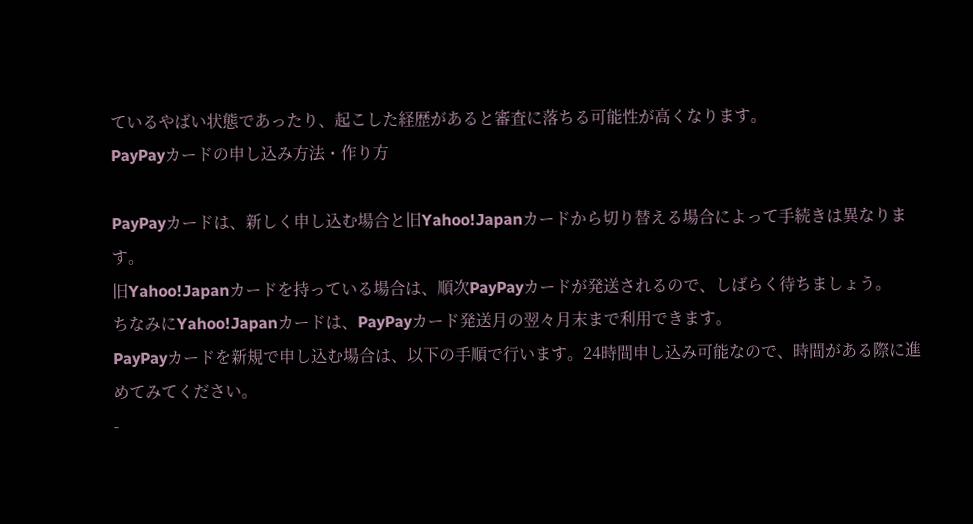ているやばい状態であったり、起こした経歴があると審査に落ちる可能性が高くなります。
PayPayカードの申し込み方法・作り方

PayPayカードは、新しく申し込む場合と旧Yahoo!Japanカードから切り替える場合によって手続きは異なります。
旧Yahoo!Japanカードを持っている場合は、順次PayPayカードが発送されるので、しばらく待ちましょう。
ちなみにYahoo!Japanカードは、PayPayカード発送月の翌々月末まで利用できます。
PayPayカードを新規で申し込む場合は、以下の手順で行います。24時間申し込み可能なので、時間がある際に進めてみてください。
-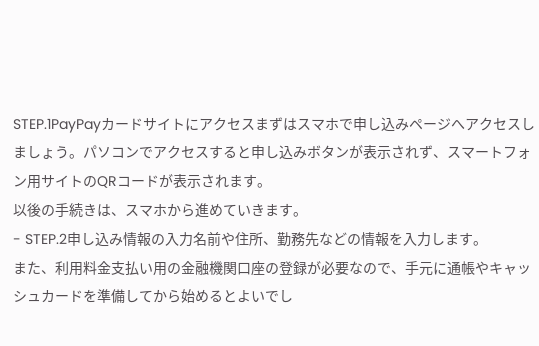STEP.1PayPayカードサイトにアクセスまずはスマホで申し込みページへアクセスしましょう。パソコンでアクセスすると申し込みボタンが表示されず、スマートフォン用サイトのQRコードが表示されます。
以後の手続きは、スマホから進めていきます。
- STEP.2申し込み情報の入力名前や住所、勤務先などの情報を入力します。
また、利用料金支払い用の金融機関口座の登録が必要なので、手元に通帳やキャッシュカードを準備してから始めるとよいでし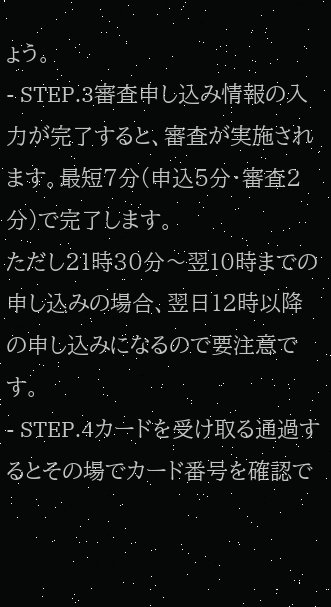ょう。
- STEP.3審査申し込み情報の入力が完了すると、審査が実施されます。最短7分(申込5分・審査2分)で完了します。
ただし21時30分〜翌10時までの申し込みの場合、翌日12時以降の申し込みになるので要注意です。
- STEP.4カードを受け取る通過するとその場でカード番号を確認で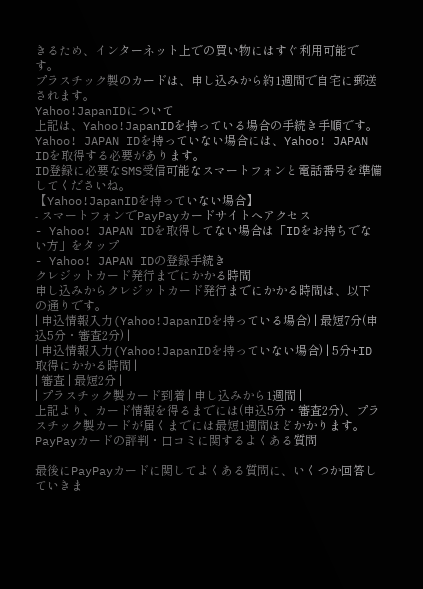きるため、インターネット上での買い物にはすぐ利用可能です。
プラスチック製のカードは、申し込みから約1週間で自宅に郵送されます。
Yahoo!JapanIDについて
上記は、Yahoo!JapanIDを持っている場合の手続き手順です。Yahoo! JAPAN IDを持っていない場合には、Yahoo! JAPAN IDを取得する必要があります。
ID登録に必要なSMS受信可能なスマートフォンと電話番号を準備してくださいね。
【Yahoo!JapanIDを持っていない場合】
- スマートフォンでPayPayカードサイトへアクセス
- Yahoo! JAPAN IDを取得してない場合は「IDをお持ちでない方」をタップ
- Yahoo! JAPAN IDの登録手続き
クレジットカード発行までにかかる時間
申し込みからクレジットカード発行までにかかる時間は、以下の通りです。
| 申込情報入力(Yahoo!JapanIDを持っている場合) | 最短7分(申込5分・審査2分) |
| 申込情報入力(Yahoo!JapanIDを持っていない場合) | 5分+ID取得にかかる時間 |
| 審査 | 最短2分 |
| プラスチック製カード到着 | 申し込みから1週間 |
上記より、カード情報を得るまでには(申込5分・審査2分)、プラスチック製カードが届くまでには最短1週間ほどかかります。
PayPayカードの評判・口コミに関するよくある質問

最後にPayPayカードに関してよくある質問に、いくつか回答していきま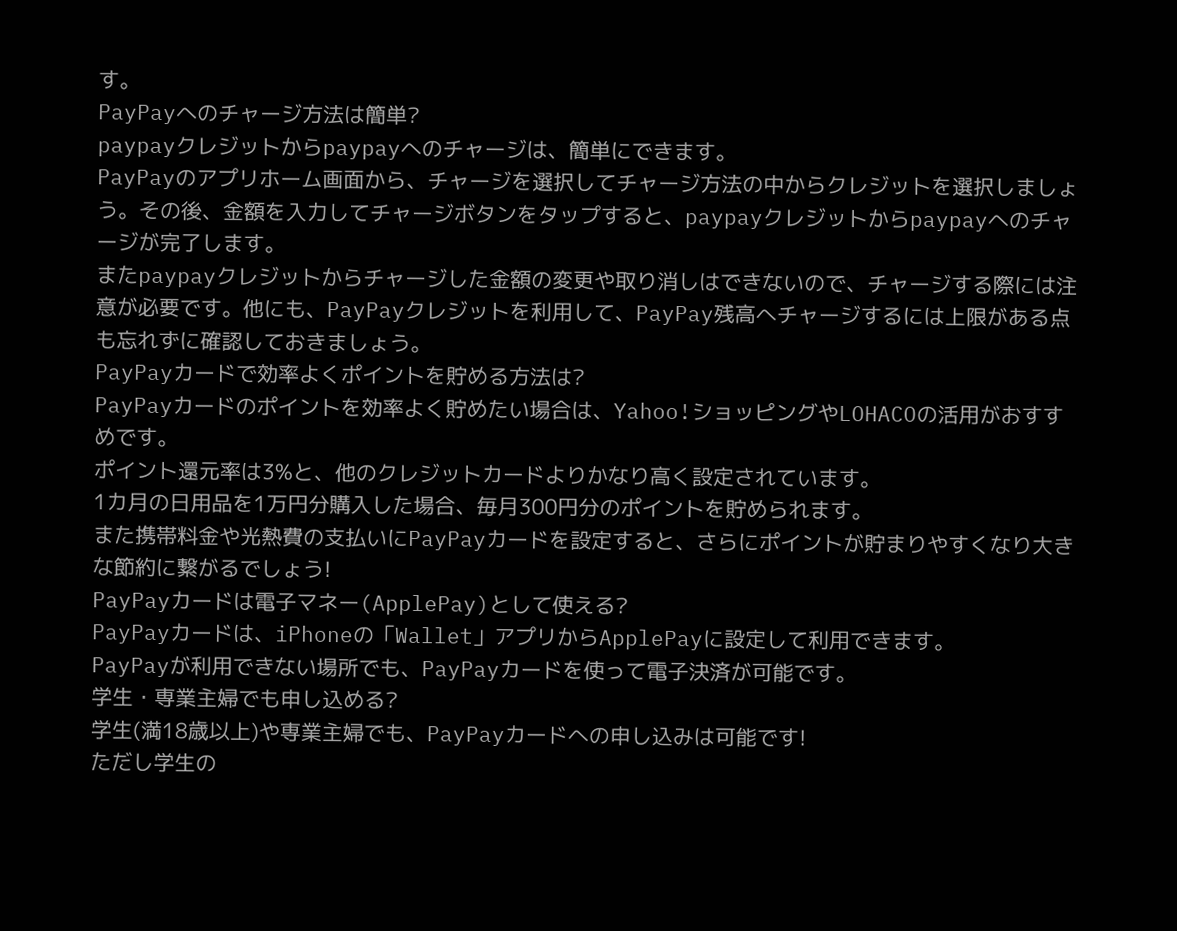す。
PayPayへのチャージ方法は簡単?
paypayクレジットからpaypayへのチャージは、簡単にできます。
PayPayのアプリホーム画面から、チャージを選択してチャージ方法の中からクレジットを選択しましょう。その後、金額を入力してチャージボタンをタップすると、paypayクレジットからpaypayへのチャージが完了します。
またpaypayクレジットからチャージした金額の変更や取り消しはできないので、チャージする際には注意が必要です。他にも、PayPayクレジットを利用して、PayPay残高へチャージするには上限がある点も忘れずに確認しておきましょう。
PayPayカードで効率よくポイントを貯める方法は?
PayPayカードのポイントを効率よく貯めたい場合は、Yahoo!ショッピングやLOHACOの活用がおすすめです。
ポイント還元率は3%と、他のクレジットカードよりかなり高く設定されています。
1カ月の日用品を1万円分購入した場合、毎月300円分のポイントを貯められます。
また携帯料金や光熱費の支払いにPayPayカードを設定すると、さらにポイントが貯まりやすくなり大きな節約に繋がるでしょう!
PayPayカードは電子マネー(ApplePay)として使える?
PayPayカードは、iPhoneの「Wallet」アプリからApplePayに設定して利用できます。
PayPayが利用できない場所でも、PayPayカードを使って電子決済が可能です。
学生・専業主婦でも申し込める?
学生(満18歳以上)や専業主婦でも、PayPayカードへの申し込みは可能です!
ただし学生の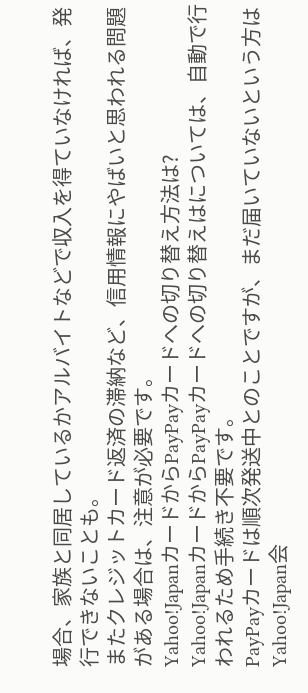場合、家族と同居しているかアルバイトなどで収入を得ていなければ、発行できないことも。
またクレジットカード返済の滞納など、信用情報にやばいと思われる問題がある場合は、注意が必要です。
Yahoo!JapanカードからPayPayカードへの切り替え方法は?
Yahoo!JapanカードからPayPayカードへの切り替えはについては、自動で行われるため手続き不要です。
PayPayカードは順次発送中とのことですが、まだ届いていないという方はYahoo!Japan会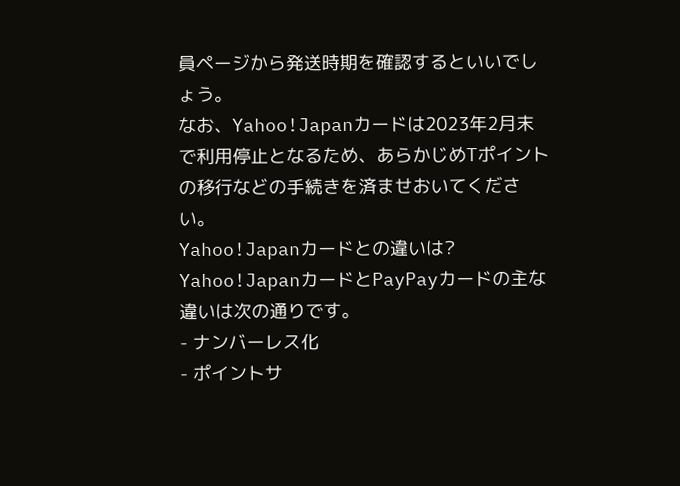員ページから発送時期を確認するといいでしょう。
なお、Yahoo!Japanカードは2023年2月末で利用停止となるため、あらかじめTポイントの移行などの手続きを済ませおいてください。
Yahoo!Japanカードとの違いは?
Yahoo!JapanカードとPayPayカードの主な違いは次の通りです。
- ナンバーレス化
- ポイントサ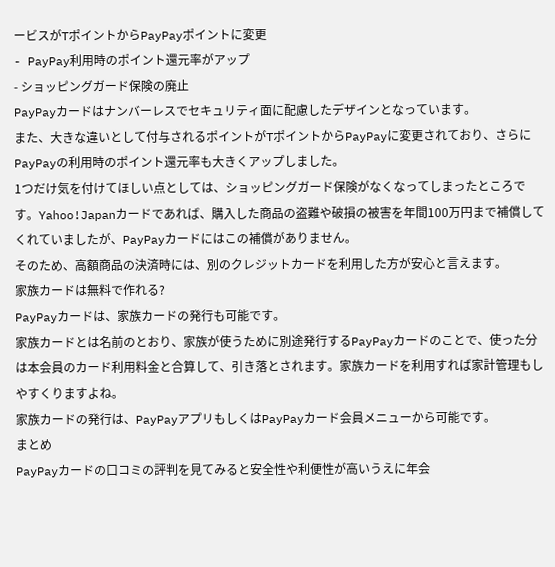ービスがTポイントからPayPayポイントに変更
- PayPay利用時のポイント還元率がアップ
- ショッピングガード保険の廃止
PayPayカードはナンバーレスでセキュリティ面に配慮したデザインとなっています。
また、大きな違いとして付与されるポイントがTポイントからPayPayに変更されており、さらにPayPayの利用時のポイント還元率も大きくアップしました。
1つだけ気を付けてほしい点としては、ショッピングガード保険がなくなってしまったところです。Yahoo!Japanカードであれば、購入した商品の盗難や破損の被害を年間100万円まで補償してくれていましたが、PayPayカードにはこの補償がありません。
そのため、高額商品の決済時には、別のクレジットカードを利用した方が安心と言えます。
家族カードは無料で作れる?
PayPayカードは、家族カードの発行も可能です。
家族カードとは名前のとおり、家族が使うために別途発行するPayPayカードのことで、使った分は本会員のカード利用料金と合算して、引き落とされます。家族カードを利用すれば家計管理もしやすくりますよね。
家族カードの発行は、PayPayアプリもしくはPayPayカード会員メニューから可能です。
まとめ
PayPayカードの口コミの評判を見てみると安全性や利便性が高いうえに年会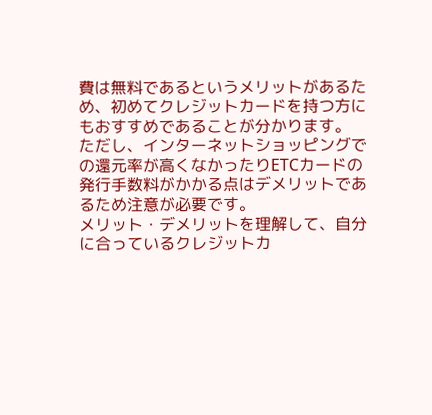費は無料であるというメリットがあるため、初めてクレジットカードを持つ方にもおすすめであることが分かります。
ただし、インターネットショッピングでの還元率が高くなかったりETCカードの発行手数料がかかる点はデメリットであるため注意が必要です。
メリット・デメリットを理解して、自分に合っているクレジットカ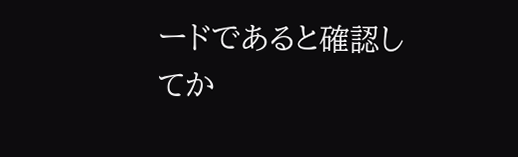ードであると確認してか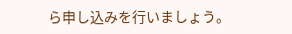ら申し込みを行いましょう。